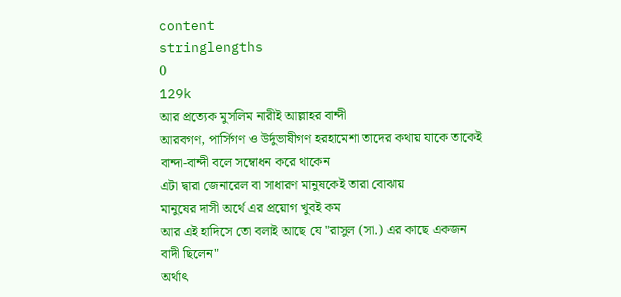content
stringlengths
0
129k
আর প্রত্যেক মুসলিম নারীই আল্লাহর বান্দী
আরবগণ, পার্সিগণ ও উর্দুভাষীগণ হরহামেশা তাদের কথায় যাকে তাকেই বান্দা-বান্দী বলে সম্বোধন করে থাকেন
এটা দ্বারা জেনারেল বা সাধারণ মানুষকেই তারা বোঝায়
মানুষের দাসী অর্থে এর প্রয়োগ খুবই কম
আর এই হাদিসে তো বলাই আছে যে "রাসুল (সা.) এর কাছে একজন বাদী ছিলেন"
অর্থাৎ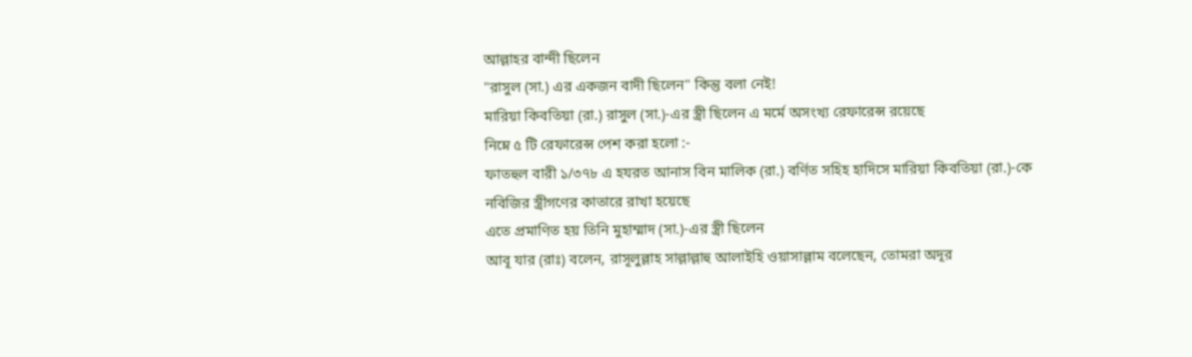আল্লাহর বান্দী ছিলেন
"রাসুল (সা.) এর একজন বাদী ছিলেন" কিন্তু বলা নেই!
মারিয়া কিবতিয়া (রা.) রাসুল (সা.)-এর স্ত্রী ছিলেন এ মর্মে অসংখ্য রেফারেন্স রয়েছে
নিম্নে ৫ টি রেফারেন্স পেশ করা হলো :-
ফাতহুল বারী ১/৩৭৮ এ হযরত আনাস বিন মালিক (রা.) বর্ণিত সহিহ হাদিসে মারিয়া কিবতিয়া (রা.)-কে নবিজির স্ত্রীগণের কাতারে রাখা হয়েছে
এতে প্রমাণিত হয় তিনি মুহাম্মাদ (সা.)-এর স্ত্রী ছিলেন
আবূ যার (রাঃ) বলেন, রাসূলুল্লাহ সাল্লাল্লাহু আলাইহি ওয়াসাল্লাম বলেছেন, তোমরা অদূর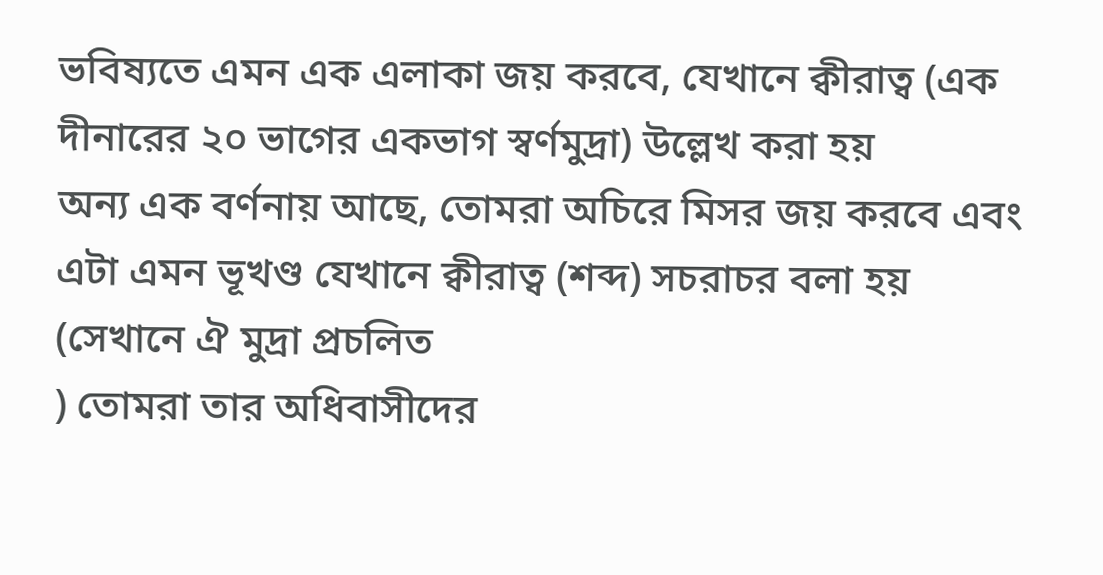ভবিষ্যতে এমন এক এলাকা জয় করবে, যেখানে ক্বীরাত্ব (এক দীনারের ২০ ভাগের একভাগ স্বর্ণমুদ্রা) উল্লেখ করা হয়
অন্য এক বর্ণনায় আছে, তোমরা অচিরে মিসর জয় করবে এবং এটা এমন ভূখণ্ড যেখানে ক্বীরাত্ব (শব্দ) সচরাচর বলা হয়
(সেখানে ঐ মুদ্রা প্রচলিত
) তোমরা তার অধিবাসীদের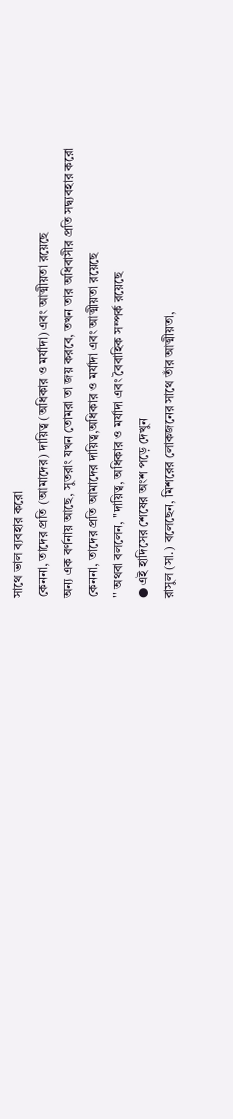সাথে ভাল ব্যবহার করো
কেননা, তাদের প্রতি (আমাদের) দায়িত্ব (অধিকার ও মর্যাদা) এবং আত্মীয়তা রয়েছে
অন্য এক বর্ণনায় আছে, সুতরাং যখন তোমরা তা জয় করবে, তখন তার অধিবাসীর প্রতি সদ্ব্যবহার করো
কেননা, তাদের প্রতি আমাদের দায়িত্ব,অধিকার ও মর্যাদা এবং আত্মীয়তা রয়েছে
'' অথবা বললেন, ''দায়িত্ব, অধিকার ও মর্যাদা এবং বৈবাহিক সম্পর্ক রয়েছে
● এই হাদিসের শেষের অংশ পড়ে দেখুন
রাসুল (সা.) বলেছেন, মিশরের লোকজনের সাথে তাঁর আত্মীয়তা,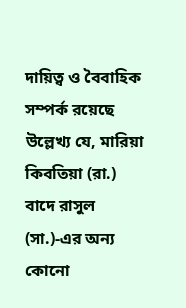দায়িত্ব ও বৈবাহিক সম্পর্ক রয়েছে
উল্লেখ্য যে, মারিয়া কিবতিয়া (রা.) বাদে রাসুল (সা.)-এর অন্য কোনো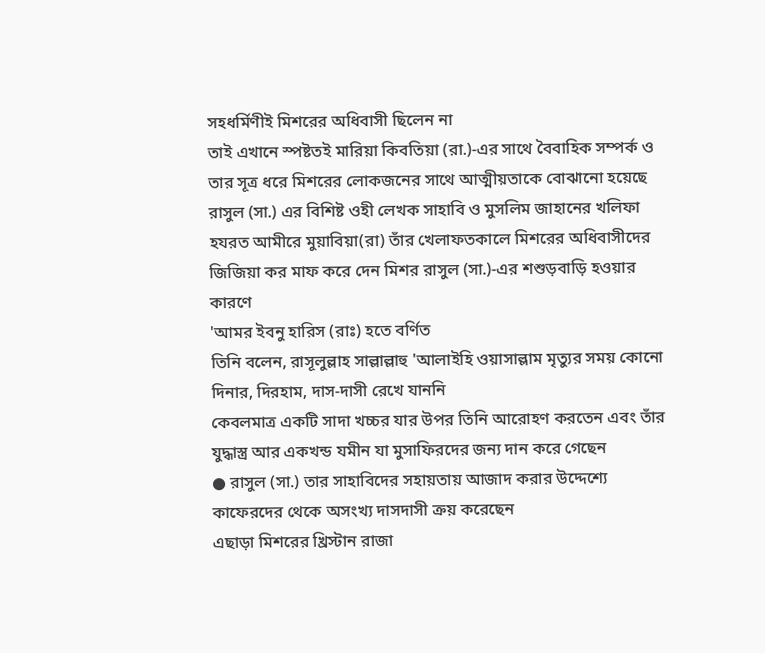সহধর্মিণীই মিশরের অধিবাসী ছিলেন না
তাই এখানে স্পষ্টতই মারিয়া কিবতিয়া (রা.)-এর সাথে বৈবাহিক সম্পর্ক ও তার সূত্র ধরে মিশরের লোকজনের সাথে আত্মীয়তাকে বোঝানো হয়েছে
রাসুল (সা.) এর বিশিষ্ট ওহী লেখক সাহাবি ও মুসলিম জাহানের খলিফা হযরত আমীরে মুয়াবিয়া(রা) তাঁর খেলাফতকালে মিশরের অধিবাসীদের জিজিয়া কর মাফ করে দেন মিশর রাসুল (সা.)-এর শশুড়বাড়ি হওয়ার কারণে
'আমর ইবনু হারিস (রাঃ) হতে বর্ণিত
তিনি বলেন, রাসূলুল্লাহ সাল্লাল্লাহু 'আলাইহি ওয়াসাল্লাম মৃত্যুর সময় কোনো দিনার, দিরহাম, দাস-দাসী রেখে যাননি
কেবলমাত্র একটি সাদা খচ্চর যার উপর তিনি আরোহণ করতেন এবং তাঁর যুদ্ধাস্ত্র আর একখন্ড যমীন যা মুসাফিরদের জন্য দান করে গেছেন
● রাসুল (সা.) তার সাহাবিদের সহায়তায় আজাদ করার উদ্দেশ্যে কাফেরদের থেকে অসংখ্য দাসদাসী ক্রয় করেছেন
এছাড়া মিশরের খ্রিস্টান রাজা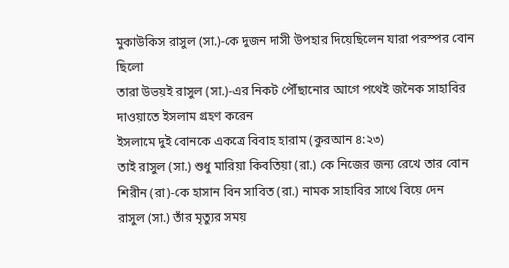মুকাউকিস রাসুল (সা.)-কে দুজন দাসী উপহার দিয়েছিলেন যারা পরস্পর বোন ছিলো
তারা উভয়ই রাসুল (সা.)-এর নিকট পৌঁছানোর আগে পথেই জনৈক সাহাবির দাওয়াতে ইসলাম গ্রহণ করেন
ইসলামে দুই বোনকে একত্রে বিবাহ হারাম (কুরআন ৪:২৩)
তাই রাসুল (সা.) শুধু মারিয়া কিবতিয়া (রা.) কে নিজের জন্য রেখে তার বোন শিরীন (রা)-কে হাসান বিন সাবিত (রা.) নামক সাহাবির সাথে বিয়ে দেন
রাসুল (সা.) তাঁর মৃত্যুর সময়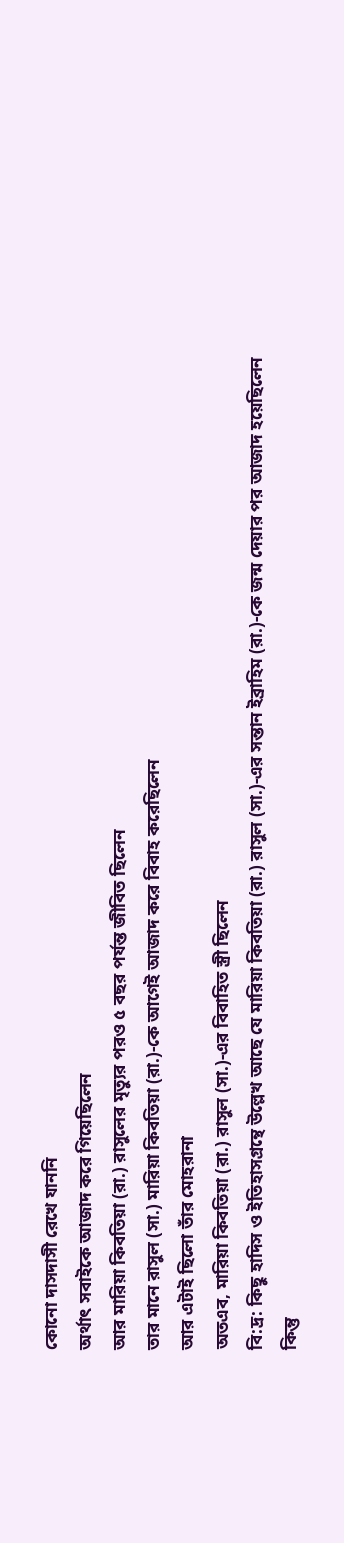কোনো দাসদাসী রেখে যাননি
অর্থাৎ সবাইকে আজাদ করে গিয়েছিলেন
আর মারিয়া কিবতিয়া (রা.) রাসুলের মৃত্যুর পরও ৫ বছর পর্যন্ত জীবিত ছিলেন
তার মানে রাসুল (সা.) মারিয়া কিবতিয়া (রা.)-কে আগেই আজাদ করে বিবাহ করেছিলেন
আর এটাই ছিলো তাঁর মোহরানা
অতএব, মারিয়া কিবতিয়া (রা.) রাসুল (সা.)-এর বিবাহিত স্ত্রী ছিলেন
বি:দ্র: কিছু হাদিস ও ইতিহাসগ্রন্থে উল্লেখ আছে যে মারিয়া কিবতিয়া (রা.) রাসুল (সা.)-এর সন্তান ইব্রাহিম (রা.)-কে জন্ম দেয়ার পর আজাদ হয়েছিলেন
কিন্তু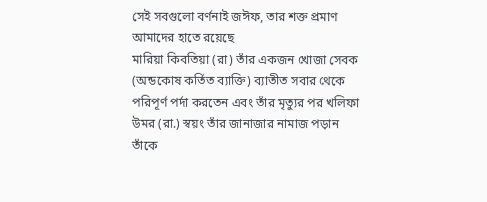সেই সবগুলো বর্ণনাই জঈফ, তার শক্ত প্রমাণ আমাদের হাতে রয়েছে
মারিয়া কিবতিয়া (রা) তাঁর একজন খোজা সেবক (অন্ডকোষ কর্তিত ব্যাক্তি) ব্যাতীত সবার থেকে পরিপূর্ণ পর্দা করতেন এবং তাঁর মৃত্যুর পর খলিফা উমর (রা.) স্বয়ং তাঁর জানাজার নামাজ পড়ান
তাঁকে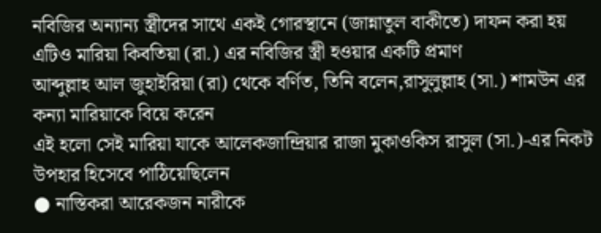নবিজির অন্যান্য স্ত্রীদের সাথে একই গোরস্থানে (জান্নাতুল বাকীতে) দাফন করা হয়
এটিও মারিয়া কিবতিয়া (রা.) এর নবিজির স্ত্রী হওয়ার একটি প্রমাণ
আব্দুল্লাহ আল জুহাইরিয়া (রা) থেকে বর্ণিত, তিনি বলেন,রাসুলুল্লাহ (সা.) শামউন এর কন্যা মারিয়াকে বিয়ে করেন
এই হলো সেই মারিয়া যাকে আলেকজান্দ্রিয়ার রাজা মুকাওকিস রাসুল (সা.)-এর নিকট উপহার হিসেবে পাঠিয়েছিলেন
● নাস্তিকরা আরেকজন নারীকে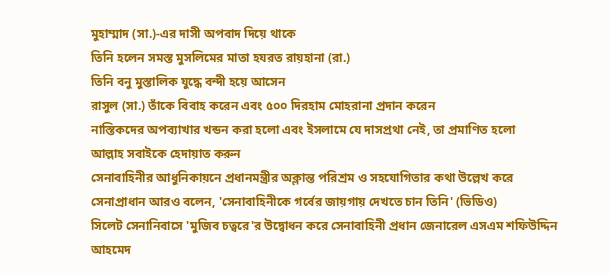মুহাম্মাদ (সা.)-এর দাসী অপবাদ দিয়ে থাকে
তিনি হলেন সমস্ত মুসলিমের মাতা হযরত রায়হানা (রা.)
তিনি বনু মুস্তালিক যুদ্ধে বন্দী হয়ে আসেন
রাসুল (সা.) তাঁকে বিবাহ করেন এবং ৫০০ দিরহাম মোহরানা প্রদান করেন
নাস্তিকদের অপব্যাখার খন্ডন করা হলো এবং ইসলামে যে দাসপ্রথা নেই, তা প্রমাণিত হলো
আল্লাহ সবাইকে হেদায়াত করুন
সেনাবাহিনীর আধুনিকায়নে প্রধানমন্ত্রীর অক্লান্ত পরিশ্রম ও সহযোগিতার কথা উল্লেখ করে সেনাপ্রাধান আরও বলেন, 'সেনাবাহিনীকে গর্বের জায়গায় দেখতে চান তিনি' (ভিডিও)
সিলেট সেনানিবাসে 'মুজিব চত্বরে'র উদ্বোধন করে সেনাবাহিনী প্রধান জেনারেল এসএম শফিউদ্দিন আহমেদ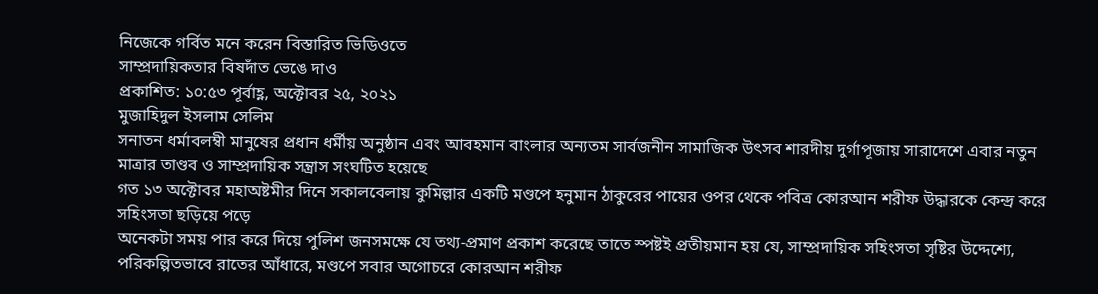নিজেকে গর্বিত মনে করেন বিস্তারিত ভিডিওতে
সাম্প্রদায়িকতার বিষদাঁত ভেঙে দাও
প্রকাশিত: ১০:৫৩ পূর্বাহ্ণ, অক্টোবর ২৫, ২০২১
মুজাহিদুল ইসলাম সেলিম
সনাতন ধর্মাবলম্বী মানুষের প্রধান ধর্মীয় অনুষ্ঠান এবং আবহমান বাংলার অন্যতম সার্বজনীন সামাজিক উৎসব শারদীয় দুর্গাপূজায় সারাদেশে এবার নতুন মাত্রার তাণ্ডব ও সাম্প্রদায়িক সন্ত্রাস সংঘটিত হয়েছে
গত ১৩ অক্টোবর মহাঅষ্টমীর দিনে সকালবেলায় কুমিল্লার একটি মণ্ডপে হনুমান ঠাকুরের পায়ের ওপর থেকে পবিত্র কোরআন শরীফ উদ্ধারকে কেন্দ্র করে সহিংসতা ছড়িয়ে পড়ে
অনেকটা সময় পার করে দিয়ে পুলিশ জনসমক্ষে যে তথ্য-প্রমাণ প্রকাশ করেছে তাতে স্পষ্টই প্রতীয়মান হয় যে, সাম্প্রদায়িক সহিংসতা সৃষ্টির উদ্দেশ্যে, পরিকল্পিতভাবে রাতের আঁধারে, মণ্ডপে সবার অগোচরে কোরআন শরীফ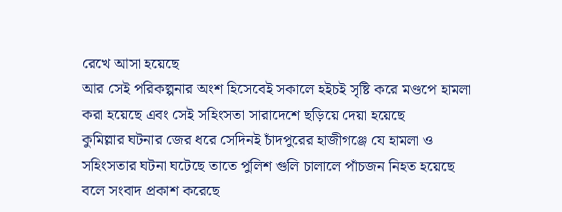রেখে আসা হয়েছে
আর সেই পরিকল্পনার অংশ হিসেবেই সকালে হইচই সৃষ্টি করে মণ্ডপে হামলা করা হয়েছে এবং সেই সহিংসতা সারাদেশে ছড়িয়ে দেয়া হয়েছে
কুমিল্লার ঘটনার জের ধরে সেদিনই চাঁদপুরের হাজীগঞ্জে যে হামলা ও সহিংসতার ঘটনা ঘটেছে তাতে পুলিশ গুলি চালালে পাঁচজন নিহত হয়েছে বলে সংবাদ প্রকাশ করেছে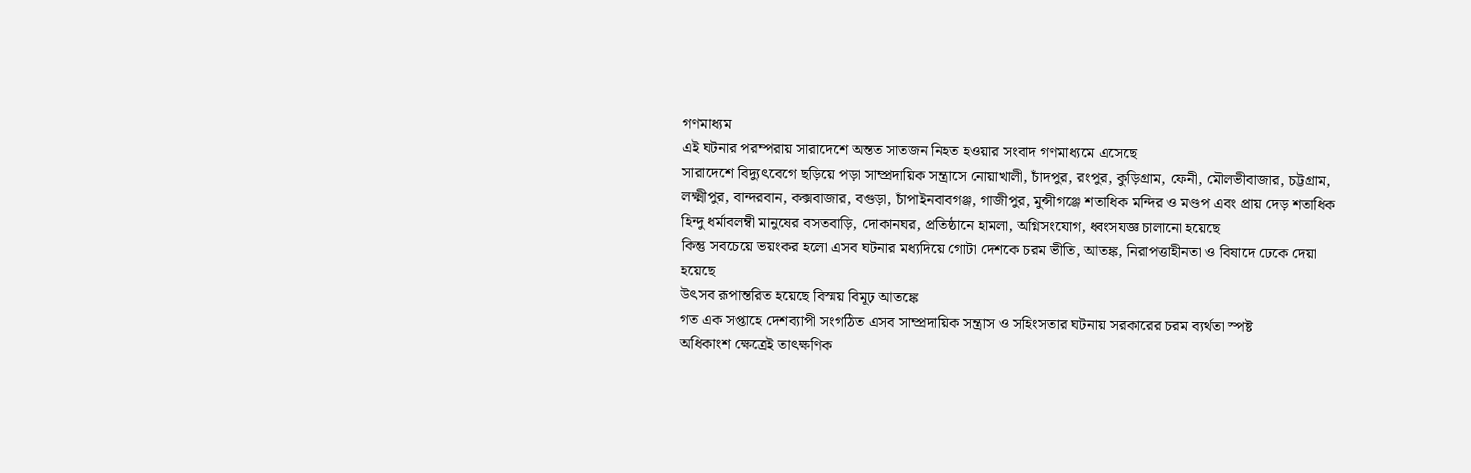গণমাধ্যম
এই ঘটনার পরম্পরায় সারাদেশে অন্তত সাতজন নিহত হওয়ার সংবাদ গণমাধ্যমে এসেছে
সারাদেশে বিদ্যুৎবেগে ছড়িয়ে পড়া সাম্প্রদায়িক সন্ত্রাসে নোয়াখালী, চাঁদপুর, রংপুর, কুড়িগ্রাম, ফেনী, মৌলভীবাজার, চট্টগ্রাম, লক্ষ্মীপুর, বান্দরবান, কক্সবাজার, বগুড়া, চাঁপাইনবাবগঞ্জ, গাজীপুর, মুন্সীগঞ্জে শতাধিক মন্দির ও মণ্ডপ এবং প্রায় দেড় শতাধিক হিন্দু ধর্মাবলম্বী মানুষের বসতবাড়ি, দোকানঘর, প্রতিষ্ঠানে হামলা, অগ্নিসংযোগ, ধ্বংসযজ্ঞ চালানো হয়েছে
কিন্তু সবচেয়ে ভয়ংকর হলো এসব ঘটনার মধ্যদিয়ে গোটা দেশকে চরম ভীতি, আতঙ্ক, নিরাপত্তাহীনতা ও বিষাদে ঢেকে দেয়া হয়েছে
উৎসব রূপান্তরিত হয়েছে বিস্ময় বিমূঢ় আতঙ্কে
গত এক সপ্তাহে দেশব্যাপী সংগঠিত এসব সাম্প্রদায়িক সন্ত্রাস ও সহিংসতার ঘটনায় সরকারের চরম ব্যর্থতা স্পষ্ট
অধিকাংশ ক্ষেত্রেই তাৎক্ষণিক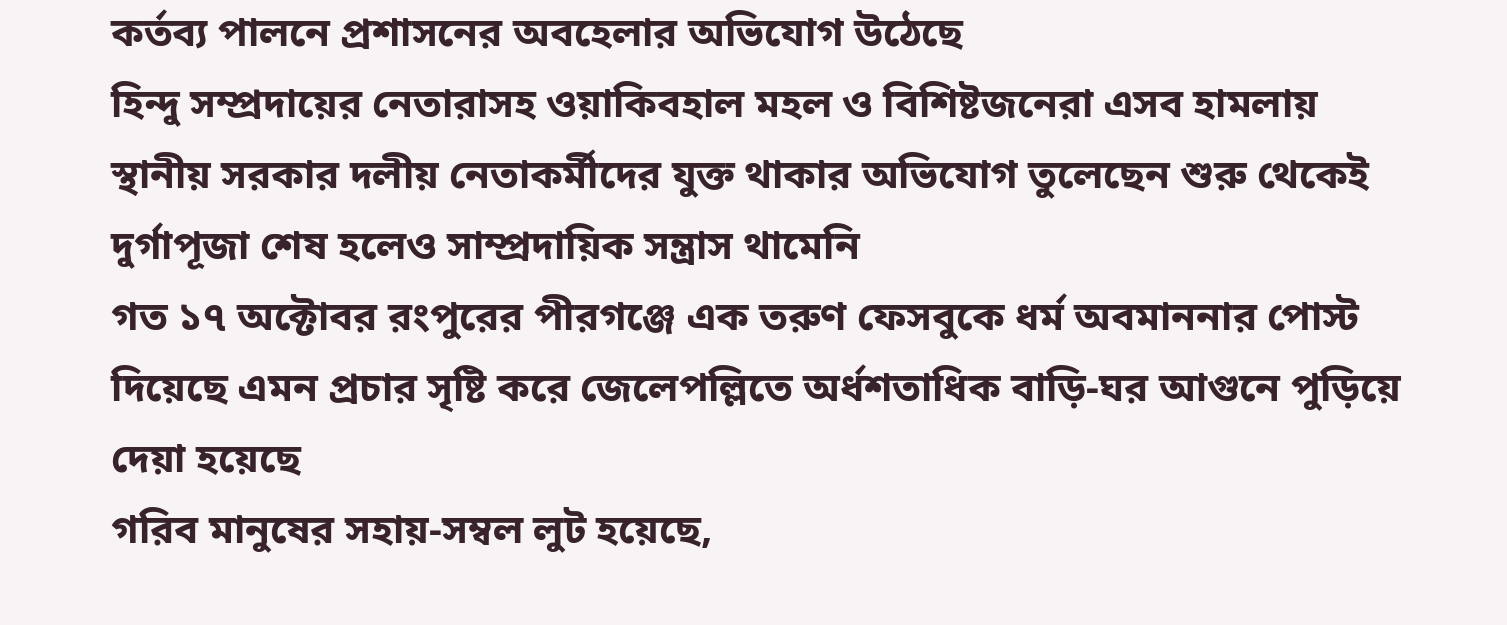কর্তব্য পালনে প্রশাসনের অবহেলার অভিযোগ উঠেছে
হিন্দু সম্প্রদায়ের নেতারাসহ ওয়াকিবহাল মহল ও বিশিষ্টজনেরা এসব হামলায় স্থানীয় সরকার দলীয় নেতাকর্মীদের যুক্ত থাকার অভিযোগ তুলেছেন শুরু থেকেই
দুর্গাপূজা শেষ হলেও সাম্প্রদায়িক সন্ত্রাস থামেনি
গত ১৭ অক্টোবর রংপুরের পীরগঞ্জে এক তরুণ ফেসবুকে ধর্ম অবমাননার পোস্ট দিয়েছে এমন প্রচার সৃষ্টি করে জেলেপল্লিতে অর্ধশতাধিক বাড়ি-ঘর আগুনে পুড়িয়ে দেয়া হয়েছে
গরিব মানুষের সহায়-সম্বল লুট হয়েছে,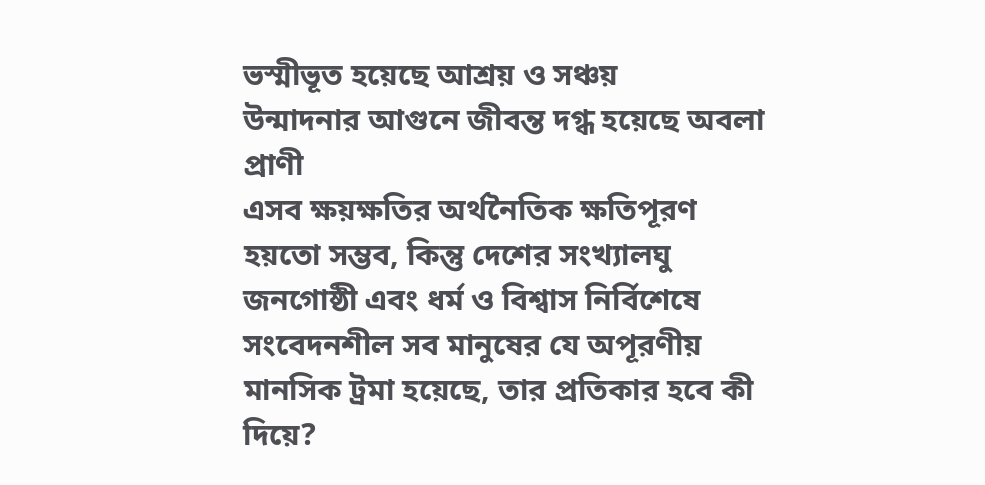ভস্মীভূত হয়েছে আশ্রয় ও সঞ্চয়
উন্মাদনার আগুনে জীবন্ত দগ্ধ হয়েছে অবলা প্রাণী
এসব ক্ষয়ক্ষতির অর্থনৈতিক ক্ষতিপূরণ হয়তো সম্ভব, কিন্তু দেশের সংখ্যালঘু জনগোষ্ঠী এবং ধর্ম ও বিশ্বাস নির্বিশেষে সংবেদনশীল সব মানুষের যে অপূরণীয় মানসিক ট্রমা হয়েছে, তার প্রতিকার হবে কী দিয়ে?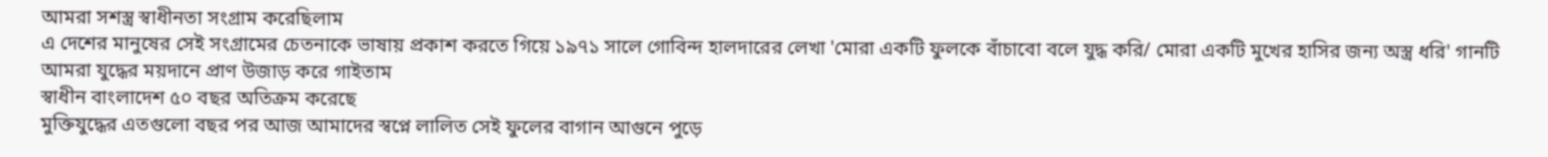আমরা সশস্ত্র স্বাধীনতা সংগ্রাম করেছিলাম
এ দেশের মানুষের সেই সংগ্রামের চেতনাকে ভাষায় প্রকাশ করতে গিয়ে ১৯৭১ সালে গোবিন্দ হালদারের লেখা 'মোরা একটি ফুলকে বাঁচাবো বলে যুদ্ধ করি/ মোরা একটি মুখের হাসির জন্য অস্ত্র ধরি' গানটি আমরা যুদ্ধের ময়দানে প্রাণ উজাড় করে গাইতাম
স্বাধীন বাংলাদেশ ৫০ বছর অতিক্রম করেছে
মুক্তিযুদ্ধের এতগুলো বছর পর আজ আমাদের স্বপ্নে লালিত সেই ফুলের বাগান আগুনে পুড়ে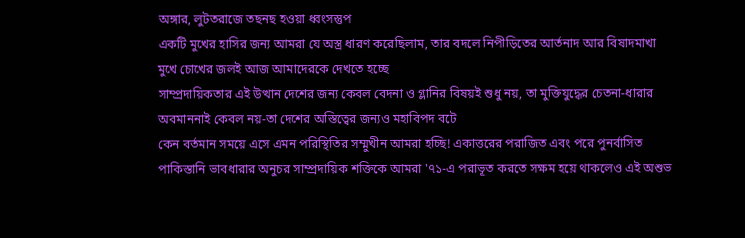অঙ্গার, লুটতরাজে তছনছ হওয়া ধ্বংসস্তুপ
একটি মুখের হাসির জন্য আমরা যে অস্ত্র ধারণ করেছিলাম, তার বদলে নিপীড়িতের আর্তনাদ আর বিষাদমাখা মুখে চোখের জলই আজ আমাদেরকে দেখতে হচ্ছে
সাম্প্রদায়িকতার এই উত্থান দেশের জন্য কেবল বেদনা ও গ্লানির বিষয়ই শুধু নয়, তা মুক্তিযুদ্ধের চেতনা-ধারার অবমাননাই কেবল নয়-তা দেশের অস্তিত্বের জন্যও মহাবিপদ বটে
কেন বর্তমান সময়ে এসে এমন পরিস্থিতির সম্মুখীন আমরা হচ্ছি! একাত্তরের পরাজিত এবং পরে পুনর্বাসিত পাকিস্তানি ভাবধারার অনুচর সাম্প্রদায়িক শক্তিকে আমরা '৭১-এ পরাভূত করতে সক্ষম হয়ে থাকলেও এই অশুভ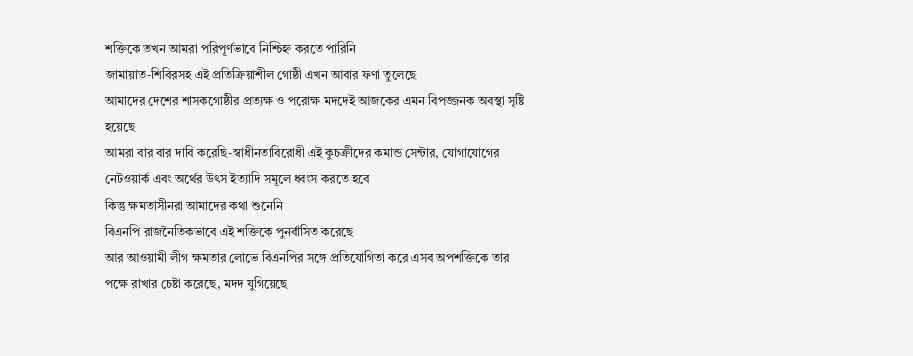শক্তিকে তখন আমরা পরিপূর্ণভাবে নিশ্চিহ্ন করতে পারিনি
জামায়াত-শিবিরসহ এই প্রতিক্রিয়াশীল গোষ্ঠী এখন আবার ফণা তুলেছে
আমাদের দেশের শাসকগোষ্ঠীর প্রত্যক্ষ ও পরোক্ষ মদদেই আজকের এমন বিপজ্জনক অবস্থা সৃষ্টি হয়েছে
আমরা বার বার দাবি করেছি-স্বাধীনতাবিরোধী এই কুচক্রীদের কমান্ড সেন্টার, যোগাযোগের নেটওয়ার্ক এবং অর্থের উৎস ইত্যাদি সমূলে ধ্বংস করতে হবে
কিন্তু ক্ষমতাসীনরা আমাদের কথা শুনেনি
বিএনপি রাজনৈতিকভাবে এই শক্তিকে পুনর্বাসিত করেছে
আর আওয়ামী লীগ ক্ষমতার লোভে বিএনপির সঙ্গে প্রতিযোগিতা করে এসব অপশক্তিকে তার পক্ষে রাখার চেষ্টা করেছে, মদদ যুগিয়েছে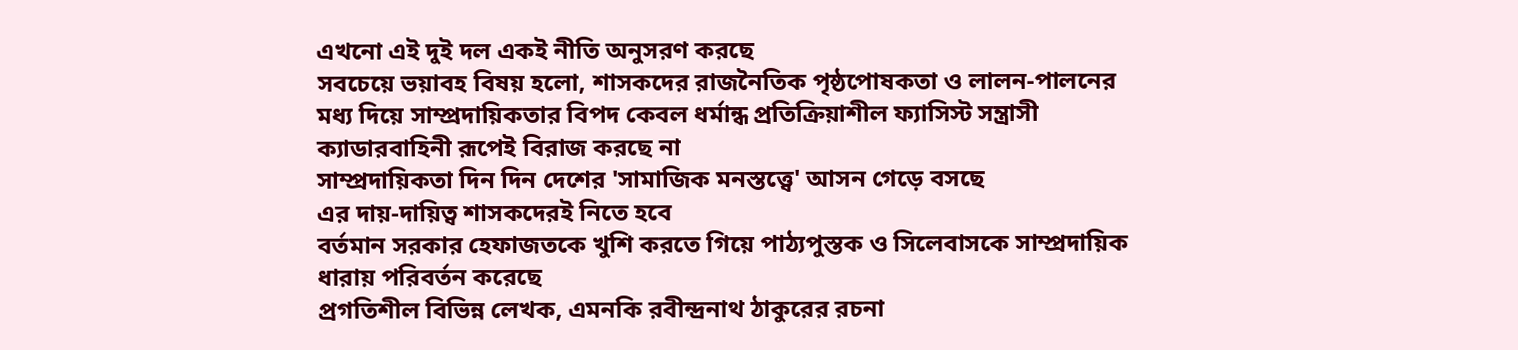এখনো এই দুই দল একই নীতি অনুসরণ করছে
সবচেয়ে ভয়াবহ বিষয় হলো, শাসকদের রাজনৈতিক পৃষ্ঠপোষকতা ও লালন-পালনের মধ্য দিয়ে সাম্প্রদায়িকতার বিপদ কেবল ধর্মান্ধ প্রতিক্রিয়াশীল ফ্যাসিস্ট সন্ত্রাসী ক্যাডারবাহিনী রূপেই বিরাজ করছে না
সাম্প্রদায়িকতা দিন দিন দেশের 'সামাজিক মনস্তত্ত্বে' আসন গেড়ে বসছে
এর দায়-দায়িত্ব শাসকদেরই নিতে হবে
বর্তমান সরকার হেফাজতকে খুশি করতে গিয়ে পাঠ্যপুস্তক ও সিলেবাসকে সাম্প্রদায়িক ধারায় পরিবর্তন করেছে
প্রগতিশীল বিভিন্ন লেখক, এমনকি রবীন্দ্রনাথ ঠাকুরের রচনা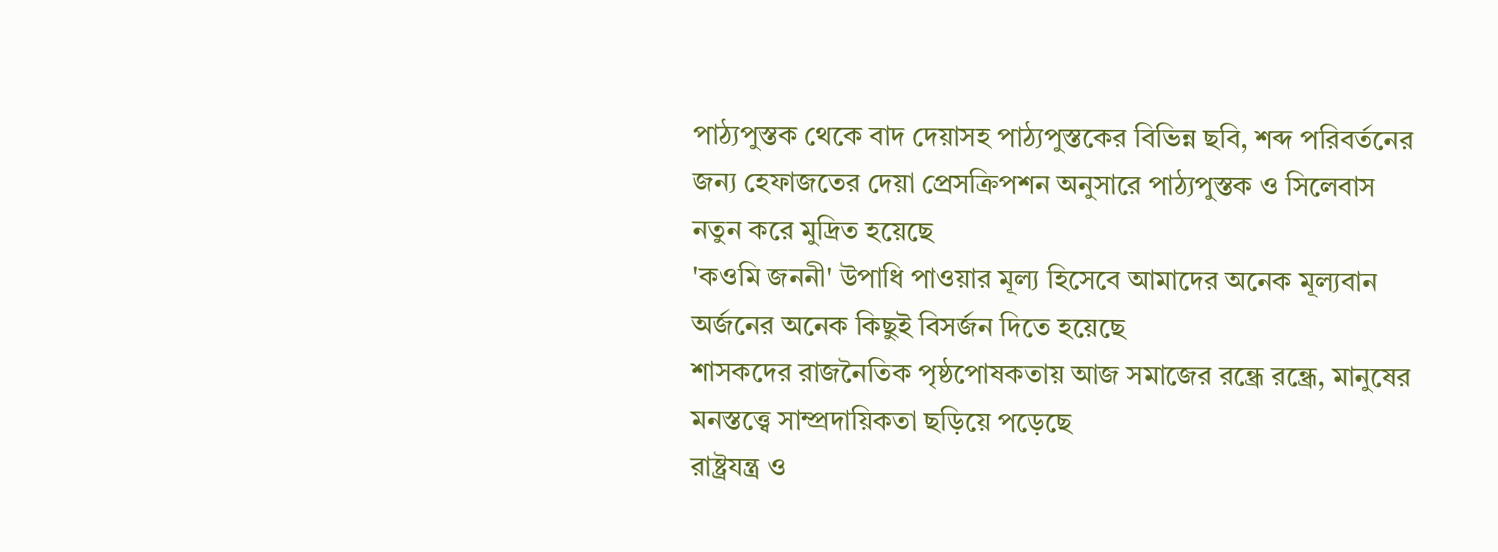পাঠ্যপুস্তক থেকে বাদ দেয়াসহ পাঠ্যপুস্তকের বিভিন্ন ছবি, শব্দ পরিবর্তনের জন্য হেফাজতের দেয়া প্রেসক্রিপশন অনুসারে পাঠ্যপুস্তক ও সিলেবাস নতুন করে মুদ্রিত হয়েছে
'কওমি জননী' উপাধি পাওয়ার মূল্য হিসেবে আমাদের অনেক মূল্যবান অর্জনের অনেক কিছুই বিসর্জন দিতে হয়েছে
শাসকদের রাজনৈতিক পৃষ্ঠপোষকতায় আজ সমাজের রন্ধ্রে রন্ধ্রে, মানুষের মনস্তত্ত্বে সাম্প্রদায়িকতা ছড়িয়ে পড়েছে
রাষ্ট্রযন্ত্র ও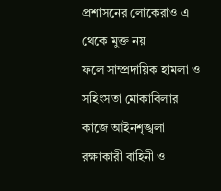প্রশাসনের লোকেরাও এ থেকে মুক্ত নয়
ফলে সাম্প্রদায়িক হামলা ও সহিংসতা মোকাবিলার কাজে আইনশৃঙ্খলা রক্ষাকারী বাহিনী ও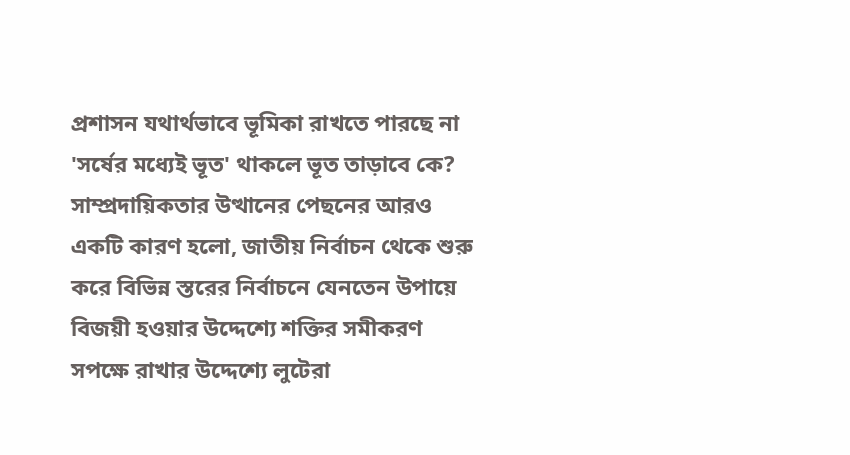প্রশাসন যথার্থভাবে ভূমিকা রাখতে পারছে না
'সর্ষের মধ্যেই ভূত' থাকলে ভূত তাড়াবে কে?
সাম্প্রদায়িকতার উত্থানের পেছনের আরও একটি কারণ হলো, জাতীয় নির্বাচন থেকে শুরু করে বিভিন্ন স্তরের নির্বাচনে যেনতেন উপায়ে বিজয়ী হওয়ার উদ্দেশ্যে শক্তির সমীকরণ সপক্ষে রাখার উদ্দেশ্যে লুটেরা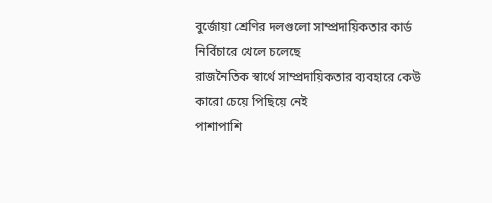বুর্জোয়া শ্রেণির দলগুলো সাম্প্রদায়িকতার কার্ড নির্বিচারে খেলে চলেছে
রাজনৈতিক স্বার্থে সাম্প্রদায়িকতার ব্যবহারে কেউ কারো চেয়ে পিছিয়ে নেই
পাশাপাশি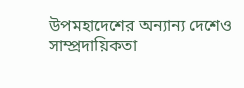উপমহাদেশের অন্যান্য দেশেও সাম্প্রদায়িকতা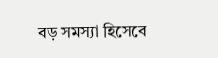বড় সমস্যা হিসেবে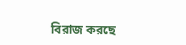বিরাজ করছে